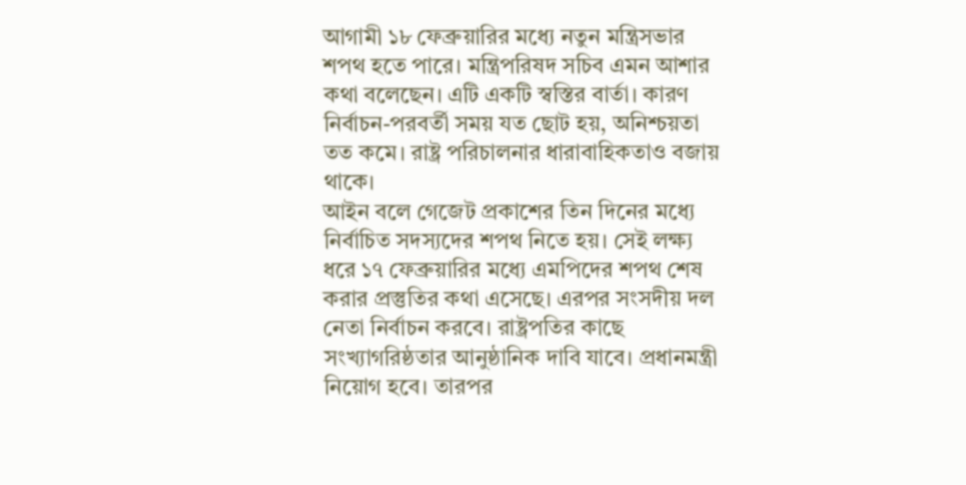আগামী ১৮ ফেব্রুয়ারির মধ্যে নতুন মন্ত্রিসভার শপথ হতে পারে। মন্ত্রিপরিষদ সচিব এমন আশার কথা বলেছেন। এটি একটি স্বস্তির বার্তা। কারণ নির্বাচন-পরবর্তী সময় যত ছোট হয়, অনিশ্চয়তা তত কমে। রাষ্ট্র পরিচালনার ধারাবাহিকতাও বজায় থাকে।
আইন বলে গেজেট প্রকাশের তিন দিনের মধ্যে নির্বাচিত সদস্যদের শপথ নিতে হয়। সেই লক্ষ্য ধরে ১৭ ফেব্রুয়ারির মধ্যে এমপিদের শপথ শেষ করার প্রস্তুতির কথা এসেছে। এরপর সংসদীয় দল নেতা নির্বাচন করবে। রাষ্ট্রপতির কাছে সংখ্যাগরিষ্ঠতার আনুষ্ঠানিক দাবি যাবে। প্রধানমন্ত্রী নিয়োগ হবে। তারপর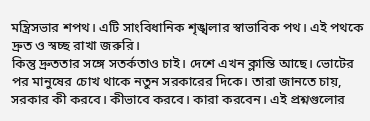মন্ত্রিসভার শপথ। এটি সাংবিধানিক শৃঙ্খলার স্বাভাবিক পথ। এই পথকে দ্রুত ও স্বচ্ছ রাখা জরুরি।
কিন্তু দ্রুততার সঙ্গে সতর্কতাও চাই। দেশে এখন ক্লান্তি আছে। ভোটের পর মানুষের চোখ থাকে নতুন সরকারের দিকে। তারা জানতে চায়, সরকার কী করবে। কীভাবে করবে। কারা করবেন। এই প্রশ্নগুলোর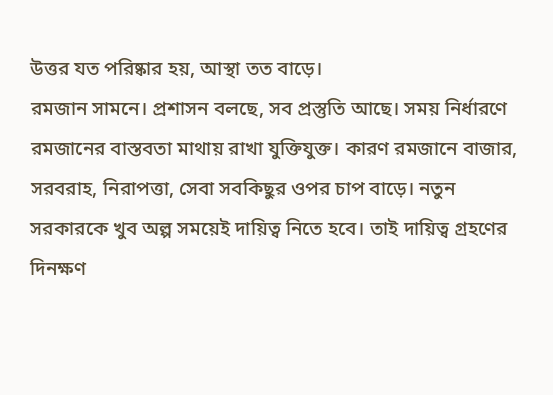উত্তর যত পরিষ্কার হয়, আস্থা তত বাড়ে।
রমজান সামনে। প্রশাসন বলছে, সব প্রস্তুতি আছে। সময় নির্ধারণে রমজানের বাস্তবতা মাথায় রাখা যুক্তিযুক্ত। কারণ রমজানে বাজার, সরবরাহ, নিরাপত্তা, সেবা সবকিছুর ওপর চাপ বাড়ে। নতুন সরকারকে খুব অল্প সময়েই দায়িত্ব নিতে হবে। তাই দায়িত্ব গ্রহণের দিনক্ষণ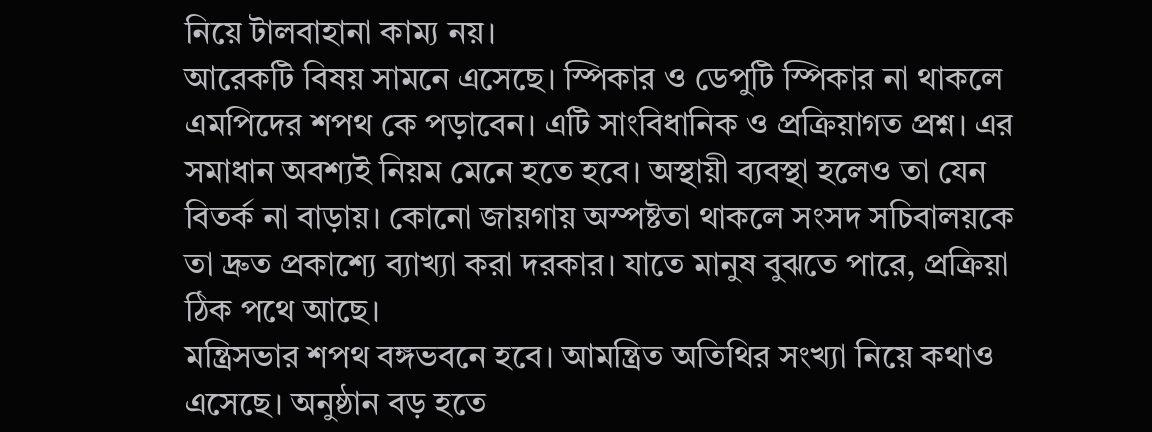নিয়ে টালবাহানা কাম্য নয়।
আরেকটি বিষয় সামনে এসেছে। স্পিকার ও ডেপুটি স্পিকার না থাকলে এমপিদের শপথ কে পড়াবেন। এটি সাংবিধানিক ও প্রক্রিয়াগত প্রশ্ন। এর সমাধান অবশ্যই নিয়ম মেনে হতে হবে। অস্থায়ী ব্যবস্থা হলেও তা যেন বিতর্ক না বাড়ায়। কোনো জায়গায় অস্পষ্টতা থাকলে সংসদ সচিবালয়কে তা দ্রুত প্রকাশ্যে ব্যাখ্যা করা দরকার। যাতে মানুষ বুঝতে পারে, প্রক্রিয়া ঠিক পথে আছে।
মন্ত্রিসভার শপথ বঙ্গভবনে হবে। আমন্ত্রিত অতিথির সংখ্যা নিয়ে কথাও এসেছে। অনুষ্ঠান বড় হতে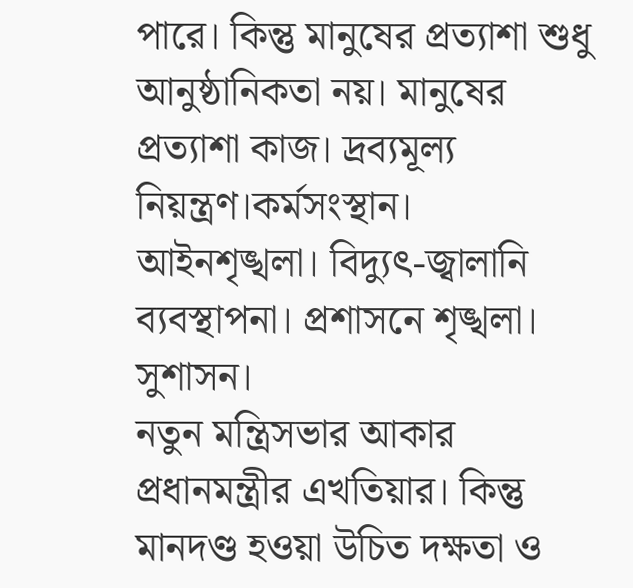পারে। কিন্তু মানুষের প্রত্যাশা শুধু আনুষ্ঠানিকতা নয়। মানুষের প্রত্যাশা কাজ। দ্রব্যমূল্য নিয়ন্ত্রণ।কর্মসংস্থান। আইনশৃঙ্খলা। বিদ্যুৎ-জ্বালানি ব্যবস্থাপনা। প্রশাসনে শৃঙ্খলা। সুশাসন।
নতুন মন্ত্রিসভার আকার প্রধানমন্ত্রীর এখতিয়ার। কিন্তু মানদণ্ড হওয়া উচিত দক্ষতা ও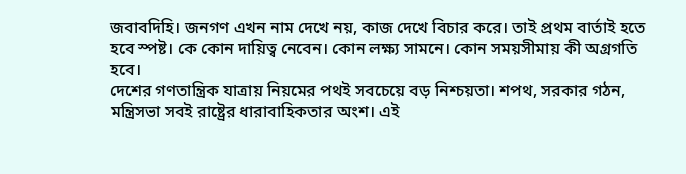জবাবদিহি। জনগণ এখন নাম দেখে নয়, কাজ দেখে বিচার করে। তাই প্রথম বার্তাই হতে হবে স্পষ্ট। কে কোন দায়িত্ব নেবেন। কোন লক্ষ্য সামনে। কোন সময়সীমায় কী অগ্রগতি হবে।
দেশের গণতান্ত্রিক যাত্রায় নিয়মের পথই সবচেয়ে বড় নিশ্চয়তা। শপথ, সরকার গঠন, মন্ত্রিসভা সবই রাষ্ট্রের ধারাবাহিকতার অংশ। এই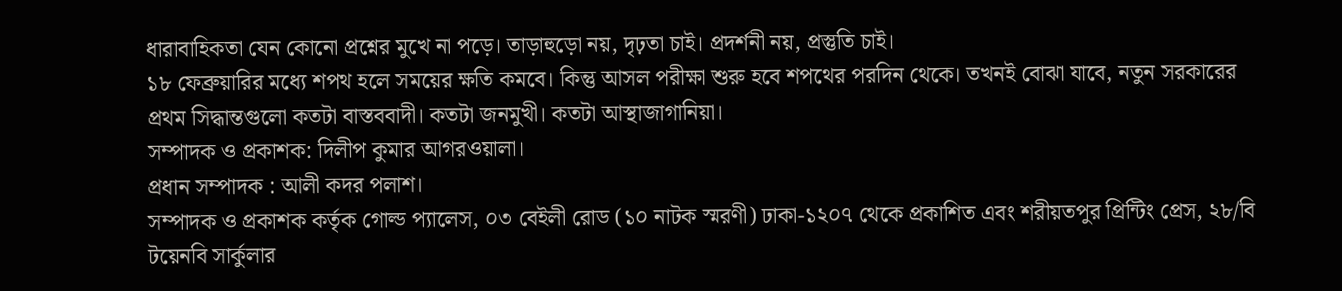ধারাবাহিকতা যেন কোনো প্রশ্নের মুখে না পড়ে। তাড়াহুড়ো নয়, দৃঢ়তা চাই। প্রদর্শনী নয়, প্রস্তুতি চাই।
১৮ ফেব্রুয়ারির মধ্যে শপথ হলে সময়ের ক্ষতি কমবে। কিন্তু আসল পরীক্ষা শুরু হবে শপথের পরদিন থেকে। তখনই বোঝা যাবে, নতুন সরকারের প্রথম সিদ্ধান্তগুলো কতটা বাস্তববাদী। কতটা জনমুখী। কতটা আস্থাজাগানিয়া।
সম্পাদক ও প্রকাশক: দিলীপ কুমার আগরওয়ালা।
প্রধান সম্পাদক : আলী কদর পলাশ।
সম্পাদক ও প্রকাশক কর্তৃক গোল্ড প্যালেস, ০৩ বেইলী রোড (১০ নাটক স্মরণী) ঢাকা-১২০৭ থেকে প্রকাশিত এবং শরীয়তপুর প্রিন্টিং প্রেস, ২৮/বি টয়েনবি সার্কুলার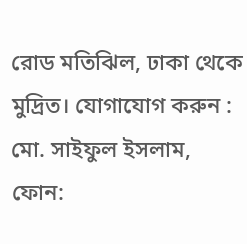রোড মতিঝিল, ঢাকা থেকে মুদ্রিত। যোগাযোগ করুন : মো. সাইফুল ইসলাম, ফোন: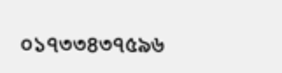০১৭৩৩৪৩৭৫৯৬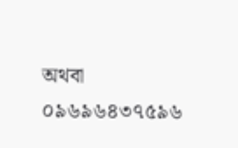অথবা ০৯৬৯৬৪৩৭৫৯৬